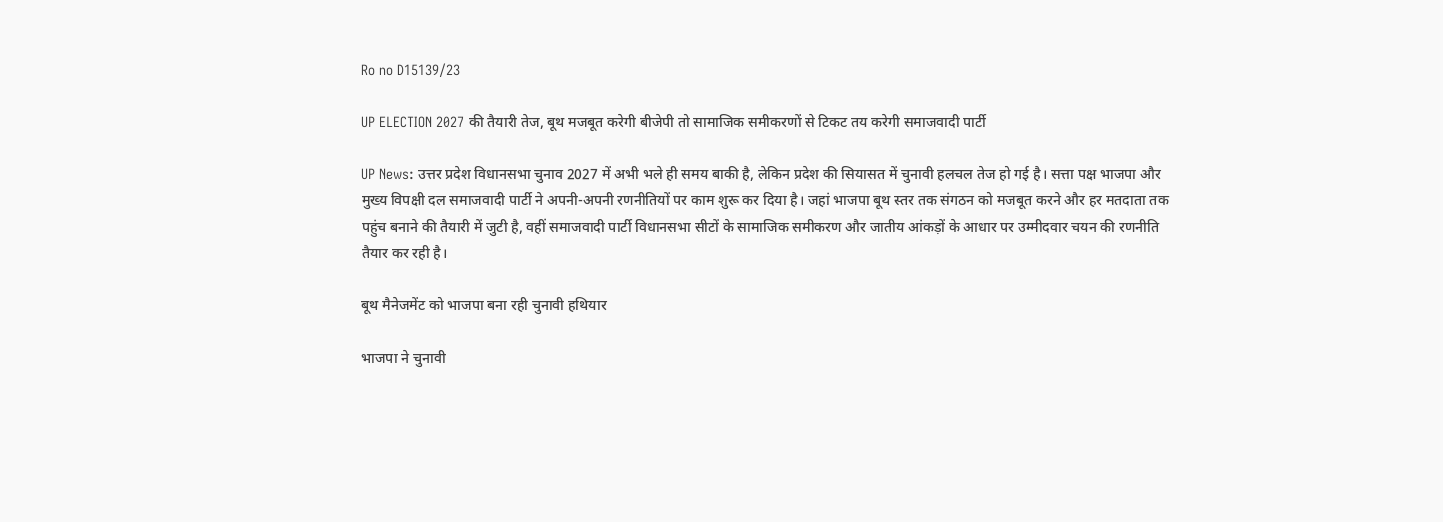Ro no D15139/23

UP ELECTION 2027 की तैयारी तेज, बूथ मजबूत करेगी बीजेपी तो सामाजिक समीकरणों से टिकट तय करेगी समाजवादी पार्टी

UP News: उत्तर प्रदेश विधानसभा चुनाव 2027 में अभी भले ही समय बाकी है, लेकिन प्रदेश की सियासत में चुनावी हलचल तेज हो गई है। सत्ता पक्ष भाजपा और मुख्य विपक्षी दल समाजवादी पार्टी ने अपनी-अपनी रणनीतियों पर काम शुरू कर दिया है। जहां भाजपा बूथ स्तर तक संगठन को मजबूत करने और हर मतदाता तक पहुंच बनाने की तैयारी में जुटी है, वहीं समाजवादी पार्टी विधानसभा सीटों के सामाजिक समीकरण और जातीय आंकड़ों के आधार पर उम्मीदवार चयन की रणनीति तैयार कर रही है।

बूथ मैनेजमेंट को भाजपा बना रही चुनावी हथियार

भाजपा ने चुनावी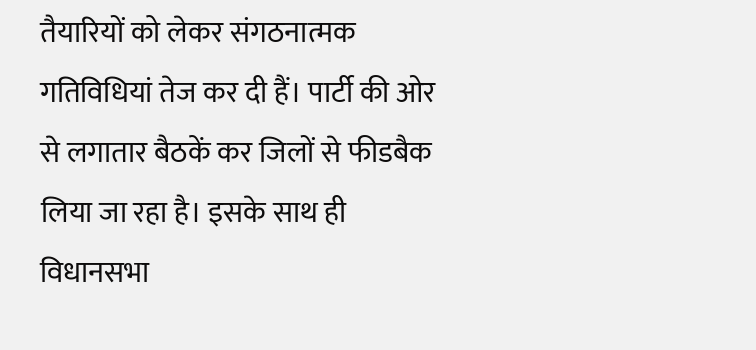तैयारियों को लेकर संगठनात्मक गतिविधियां तेज कर दी हैं। पार्टी की ओर से लगातार बैठकें कर जिलों से फीडबैक लिया जा रहा है। इसके साथ ही विधानसभा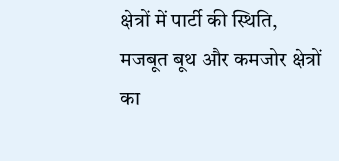क्षेत्रों में पार्टी की स्थिति, मजबूत बूथ और कमजोर क्षेत्रों का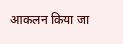आकलन किया जा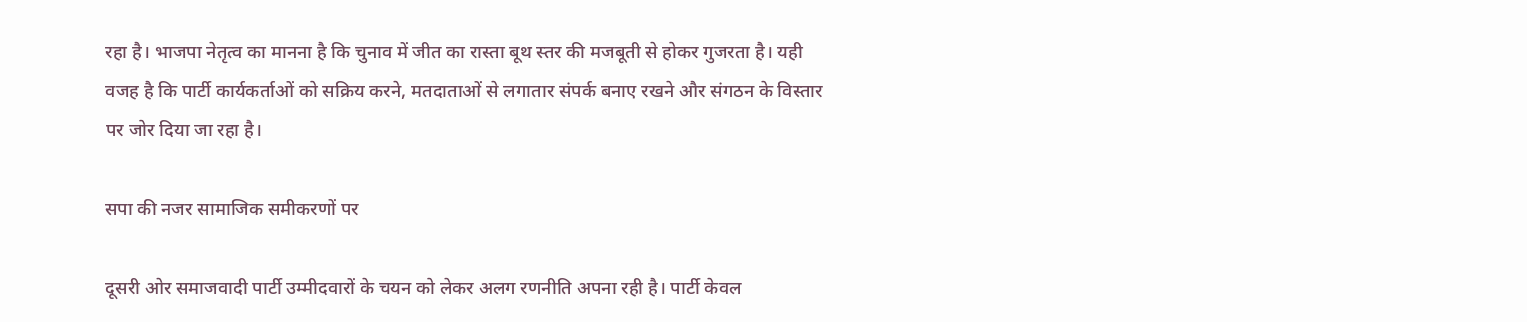रहा है। भाजपा नेतृत्व का मानना है कि चुनाव में जीत का रास्ता बूथ स्तर की मजबूती से होकर गुजरता है। यही वजह है कि पार्टी कार्यकर्ताओं को सक्रिय करने, मतदाताओं से लगातार संपर्क बनाए रखने और संगठन के विस्तार पर जोर दिया जा रहा है।

सपा की नजर सामाजिक समीकरणों पर

दूसरी ओर समाजवादी पार्टी उम्मीदवारों के चयन को लेकर अलग रणनीति अपना रही है। पार्टी केवल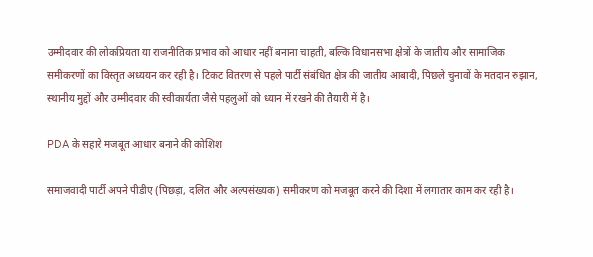उम्मीदवार की लोकप्रियता या राजनीतिक प्रभाव को आधार नहीं बनाना चाहती, बल्कि विधानसभा क्षेत्रों के जातीय और सामाजिक समीकरणों का विस्तृत अध्ययन कर रही है। टिकट वितरण से पहले पार्टी संबंधित क्षेत्र की जातीय आबादी, पिछले चुनावों के मतदान रुझान, स्थानीय मुद्दों और उम्मीदवार की स्वीकार्यता जैसे पहलुओं को ध्यान में रखने की तैयारी में है।

PDA के सहारे मजबूत आधार बनाने की कोशिश

समाजवादी पार्टी अपने पीडीए (पिछड़ा, दलित और अल्पसंख्यक) समीकरण को मजबूत करने की दिशा में लगातार काम कर रही है।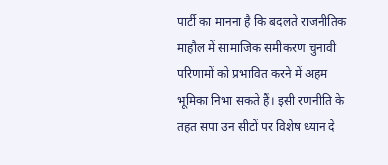पार्टी का मानना है कि बदलते राजनीतिक माहौल में सामाजिक समीकरण चुनावी परिणामों को प्रभावित करने में अहम भूमिका निभा सकते हैं। इसी रणनीति के तहत सपा उन सीटों पर विशेष ध्यान दे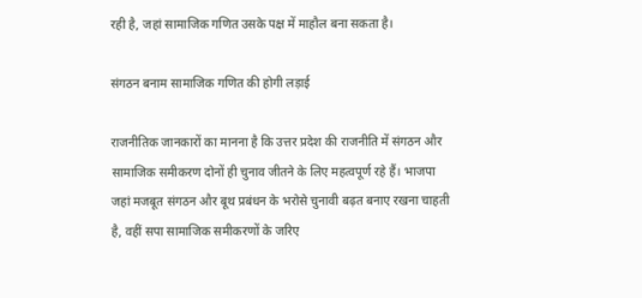रही है, जहां सामाजिक गणित उसके पक्ष में माहौल बना सकता है।

संगठन बनाम सामाजिक गणित की होगी लड़ाई

राजनीतिक जानकारों का मानना है कि उत्तर प्रदेश की राजनीति में संगठन और सामाजिक समीकरण दोनों ही चुनाव जीतने के लिए महत्वपूर्ण रहे हैं। भाजपा जहां मजबूत संगठन और बूथ प्रबंधन के भरोसे चुनावी बढ़त बनाए रखना चाहती है, वहीं सपा सामाजिक समीकरणों के जरिए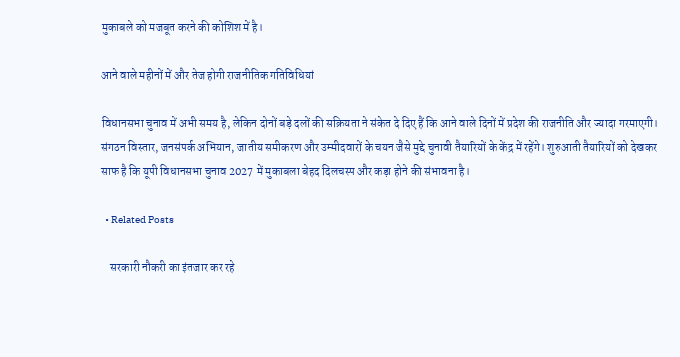मुकाबले को मजबूत करने की कोशिश में है।

आने वाले महीनों में और तेज होगी राजनीतिक गतिविधियां

विधानसभा चुनाव में अभी समय है, लेकिन दोनों बड़े दलों की सक्रियता ने संकेत दे दिए हैं कि आने वाले दिनों में प्रदेश की राजनीति और ज्यादा गरमाएगी। संगठन विस्तार, जनसंपर्क अभियान, जातीय समीकरण और उम्मीदवारों के चयन जैसे मुद्दे चुनावी तैयारियों के केंद्र में रहेंगे। शुरुआती तैयारियों को देखकर साफ है कि यूपी विधानसभा चुनाव 2027 में मुकाबला बेहद दिलचस्प और कड़ा होने की संभावना है।

  • Related Posts

    सरकारी नौकरी का इंतजार कर रहे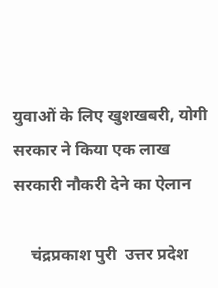युवाओं के लिए खुशखबरी, योगी सरकार ने किया एक लाख सरकारी नौकरी देने का ऐलान

    चंद्रप्रकाश पुरी  उत्तर प्रदेश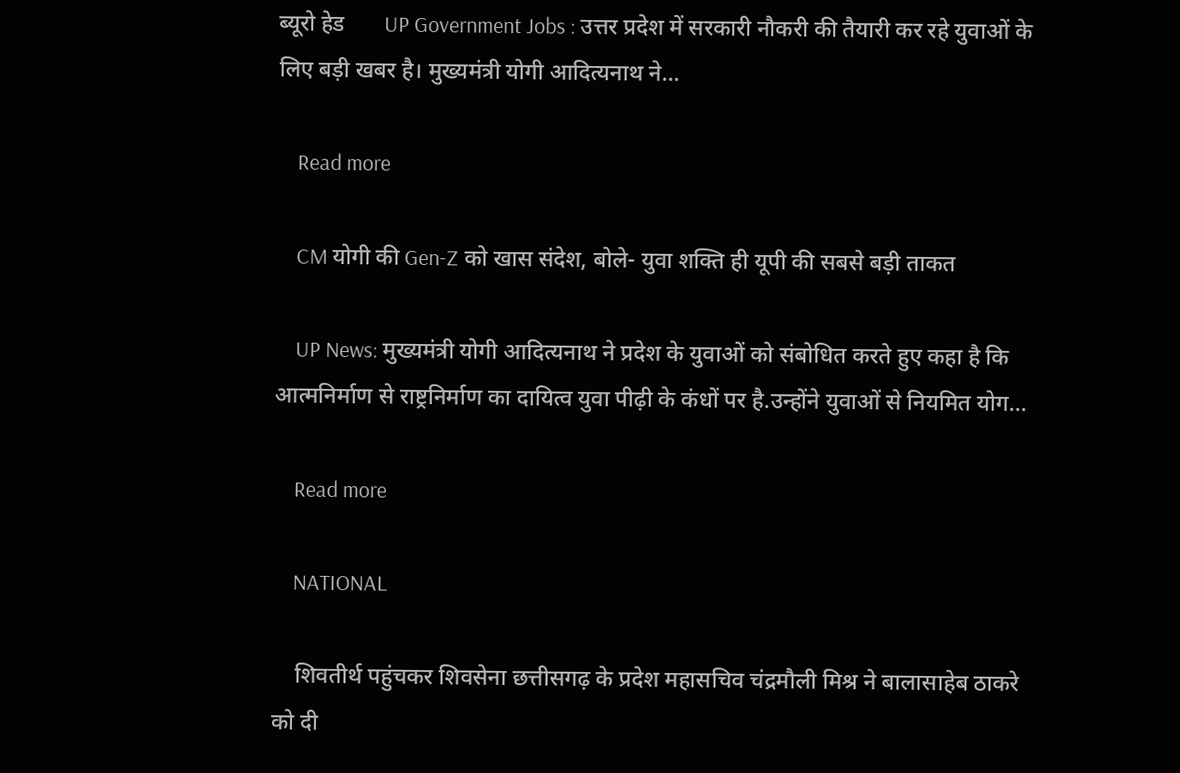ब्यूरो हेड       UP Government Jobs : उत्तर प्रदेश में सरकारी नौकरी की तैयारी कर रहे युवाओं के लिए बड़ी खबर है। मुख्यमंत्री योगी आदित्यनाथ ने…

    Read more

    CM योगी की Gen-Z को खास संदेश, बोले- युवा शक्ति ही यूपी की सबसे बड़ी ताकत

    UP News: मुख्यमंत्री योगी आदित्यनाथ ने प्रदेश के युवाओं को संबोधित करते हुए कहा है कि आत्मनिर्माण से राष्ट्रनिर्माण का दायित्व युवा पीढ़ी के कंधों पर है.उन्होंने युवाओं से नियमित योग…

    Read more

    NATIONAL

    शिवतीर्थ पहुंचकर शिवसेना छत्तीसगढ़ के प्रदेश महासचिव चंद्रमौली मिश्र ने बालासाहेब ठाकरे को दी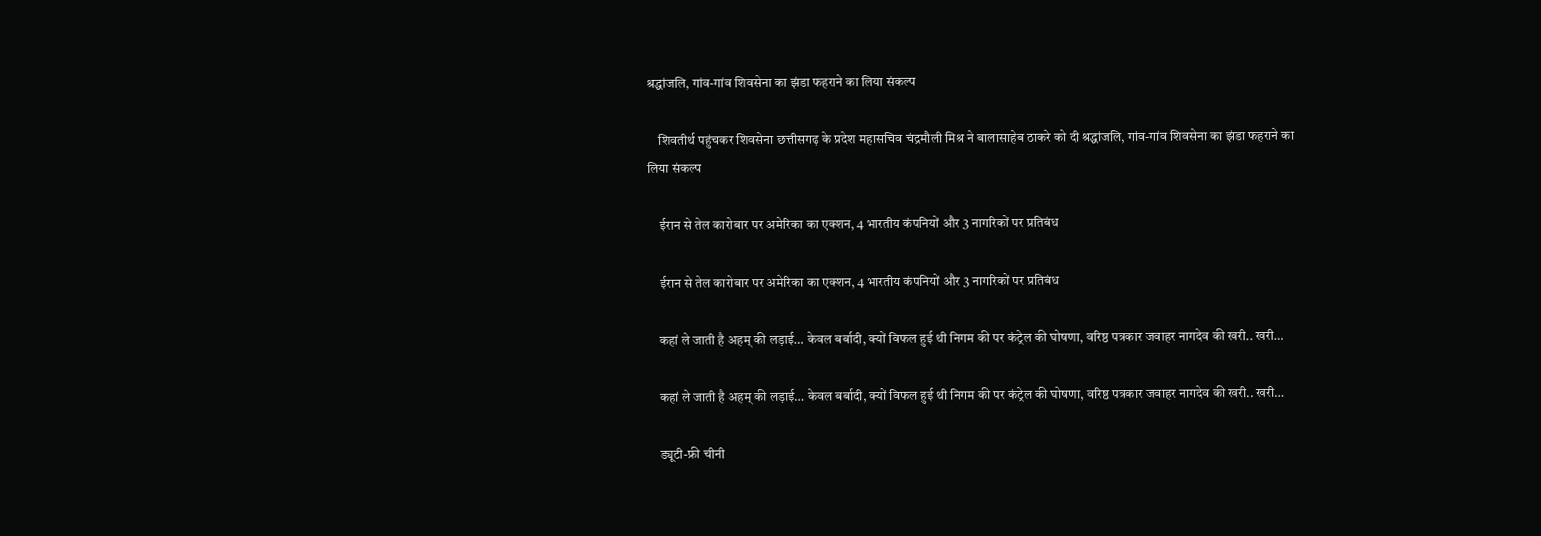श्रद्धांजलि, गांव-गांव शिवसेना का झंडा फहराने का लिया संकल्प

    शिवतीर्थ पहुंचकर शिवसेना छत्तीसगढ़ के प्रदेश महासचिव चंद्रमौली मिश्र ने बालासाहेब ठाकरे को दी श्रद्धांजलि, गांव-गांव शिवसेना का झंडा फहराने का लिया संकल्प

    ईरान से तेल कारोबार पर अमेरिका का एक्शन, 4 भारतीय कंपनियों और 3 नागरिकों पर प्रतिबंध

    ईरान से तेल कारोबार पर अमेरिका का एक्शन, 4 भारतीय कंपनियों और 3 नागरिकों पर प्रतिबंध

    कहां ले जाती है अहम् की लड़ाई… केवल बर्बादी, क्यों विफल हुई थी निगम की पर कंट्रेल की घोषणा, वरिष्ठ पत्रकार जवाहर नागदेव की खरी.. खरी…

    कहां ले जाती है अहम् की लड़ाई… केवल बर्बादी, क्यों विफल हुई थी निगम की पर कंट्रेल की घोषणा, वरिष्ठ पत्रकार जवाहर नागदेव की खरी.. खरी…

    ड्यूटी-फ्री चीनी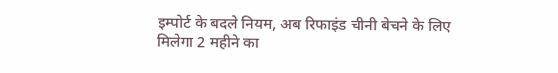इम्पोर्ट के बदले नियम, अब रिफाइंड चीनी बेचने के लिए मिलेगा 2 महीने का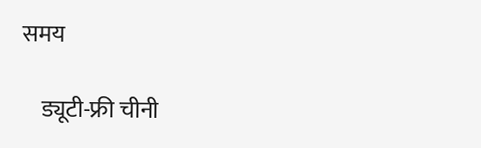समय

    ड्यूटी-फ्री चीनी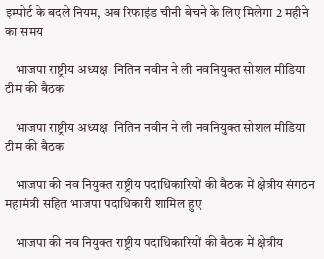इम्पोर्ट के बदले नियम, अब रिफाइंड चीनी बेचने के लिए मिलेगा 2 महीने का समय

    भाजपा राष्ट्रीय अध्यक्ष  नितिन नवीन ने ली नवनियुक्त सोशल मीडिया टीम की बैठक

    भाजपा राष्ट्रीय अध्यक्ष  नितिन नवीन ने ली नवनियुक्त सोशल मीडिया टीम की बैठक

    भाजपा की नव नियुक्त राष्ट्रीय पदाधिकारियों की बैठक में क्षेत्रीय संगठन महामंत्री सहित भाजपा पदाधिकारी शामिल हुए

    भाजपा की नव नियुक्त राष्ट्रीय पदाधिकारियों की बैठक में क्षेत्रीय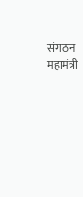संगठन महामंत्री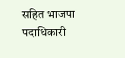सहित भाजपा पदाधिकारी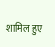शामिल हुए